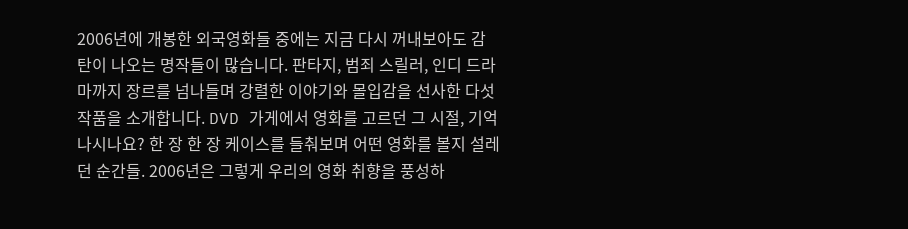2006년에 개봉한 외국영화들 중에는 지금 다시 꺼내보아도 감탄이 나오는 명작들이 많습니다. 판타지, 범죄 스릴러, 인디 드라마까지 장르를 넘나들며 강렬한 이야기와 몰입감을 선사한 다섯 작품을 소개합니다. DVD 가게에서 영화를 고르던 그 시절, 기억나시나요? 한 장 한 장 케이스를 들춰보며 어떤 영화를 볼지 설레던 순간들. 2006년은 그렇게 우리의 영화 취향을 풍성하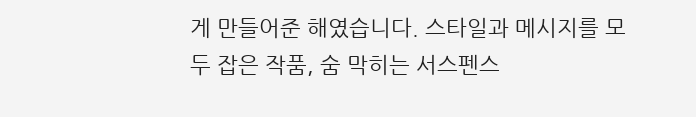게 만들어준 해였습니다. 스타일과 메시지를 모두 잡은 작품, 숨 막히는 서스펜스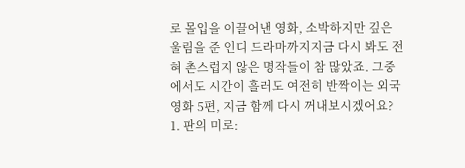로 몰입을 이끌어낸 영화, 소박하지만 깊은 울림을 준 인디 드라마까지지금 다시 봐도 전혀 촌스럽지 않은 명작들이 참 많았죠. 그중에서도 시간이 흘러도 여전히 반짝이는 외국영화 5편, 지금 함께 다시 꺼내보시겠어요? 1. 판의 미로: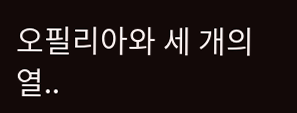오필리아와 세 개의 열..